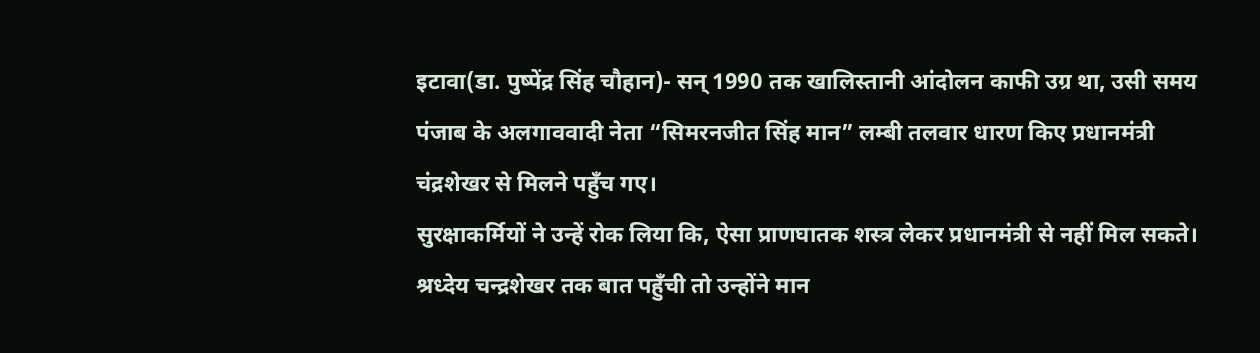इटावा(डा. पुष्पेंद्र सिंह चौहान)- सन् 1990 तक खालिस्तानी आंदोलन काफी उग्र था, उसी समय पंजाब के अलगाववादी नेता “सिमरनजीत सिंह मान” लम्बी तलवार धारण किए प्रधानमंत्री चंद्रशेखर से मिलने पहुँच गए।
सुरक्षाकर्मियों ने उन्हें रोक लिया कि, ऐसा प्राणघातक शस्त्र लेकर प्रधानमंत्री से नहीं मिल सकते।
श्रध्देय चन्द्रशेखर तक बात पहुँची तो उन्होंने मान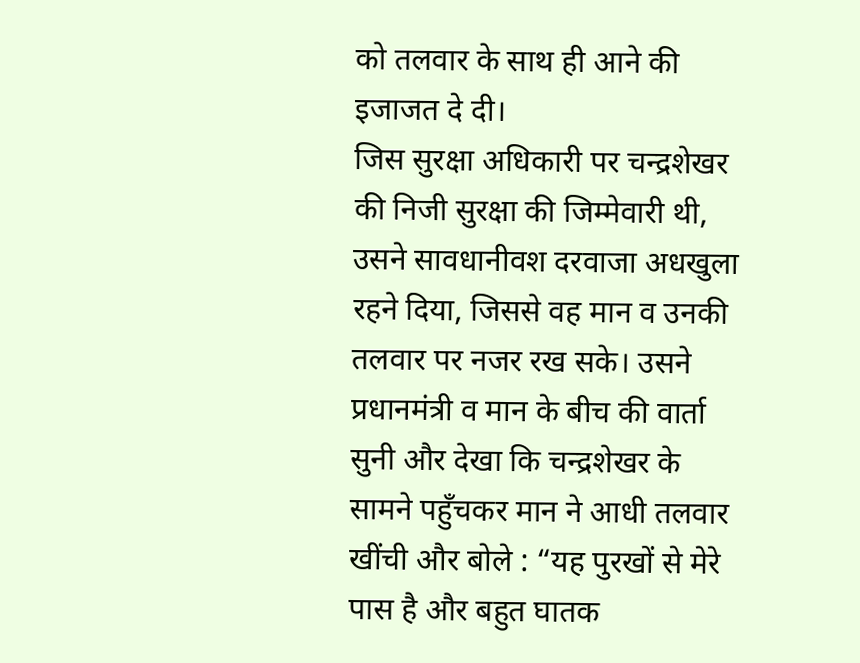को तलवार के साथ ही आने की इजाजत दे दी।
जिस सुरक्षा अधिकारी पर चन्द्रशेखर की निजी सुरक्षा की जिम्मेवारी थी, उसने सावधानीवश दरवाजा अधखुला रहने दिया, जिससे वह मान व उनकी तलवार पर नजर रख सके। उसने प्रधानमंत्री व मान के बीच की वार्ता सुनी और देखा कि चन्द्रशेखर के सामने पहुँचकर मान ने आधी तलवार खींची और बोले : “यह पुरखों से मेरे पास है और बहुत घातक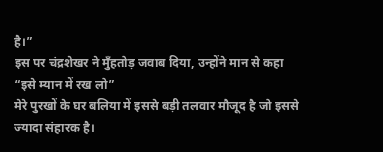है।”
इस पर चंद्रशेखर ने मुँहतोड़ जवाब दिया, उन्होंने मान से कहा “इसे म्यान में रख लो”
मेरे पुरखों के घर बलिया में इससे बड़ी तलवार मौजूद है जो इससे ज्यादा संहारक है।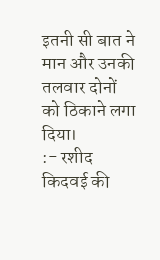इतनी सी बात ने मान और उनकी तलवार दोनों को ठिकाने लगा दिया।
:- रशीद किदवई की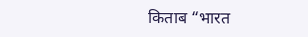किताब “भारत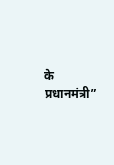के प्रधानमंत्री”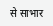से साभार